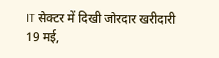IT सेक्टर में दिखी जोरदार खरीदारी
19 मई,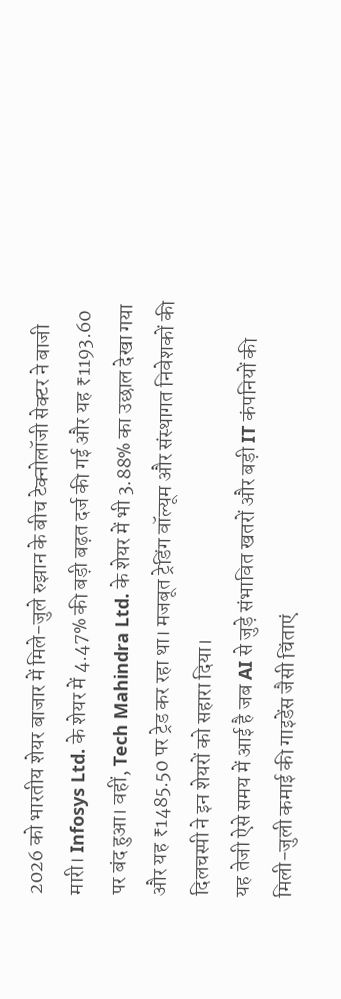2026 को भारतीय शेयर बाजार में मिले-जुले रुझान के बीच टेक्नोलॉजी सेक्टर ने बाजी मारी। Infosys Ltd. के शेयर में 4.47% की बड़ी बढ़त दर्ज की गई और यह ₹1193.60 पर बंद हुआ। वहीं, Tech Mahindra Ltd. के शेयर में भी 3.88% का उछाल देखा गया और यह ₹1485.50 पर ट्रेड कर रहा था। मजबूत ट्रेडिंग वॉल्यूम और संस्थागत निवेशकों की दिलचस्पी ने इन शेयरों को सहारा दिया।
यह तेजी ऐसे समय में आई है जब AI से जुड़े संभावित खतरों और बड़ी IT कंपनियों की मिली-जुली कमाई की गाइडेंस जैसी चिंताएं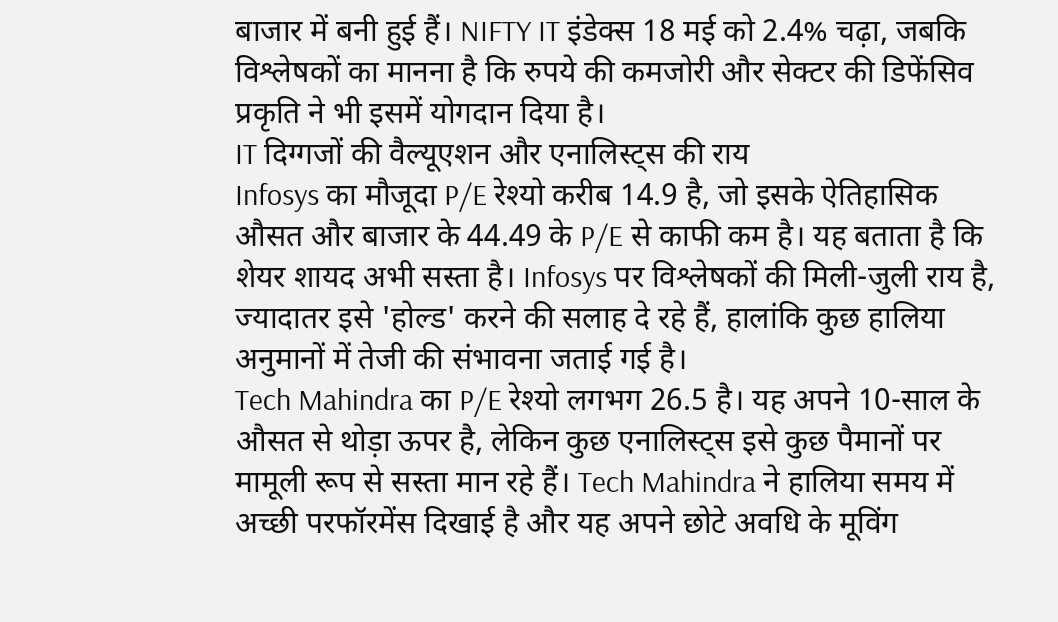बाजार में बनी हुई हैं। NIFTY IT इंडेक्स 18 मई को 2.4% चढ़ा, जबकि विश्लेषकों का मानना है कि रुपये की कमजोरी और सेक्टर की डिफेंसिव प्रकृति ने भी इसमें योगदान दिया है।
IT दिग्गजों की वैल्यूएशन और एनालिस्ट्स की राय
Infosys का मौजूदा P/E रेश्यो करीब 14.9 है, जो इसके ऐतिहासिक औसत और बाजार के 44.49 के P/E से काफी कम है। यह बताता है कि शेयर शायद अभी सस्ता है। Infosys पर विश्लेषकों की मिली-जुली राय है, ज्यादातर इसे 'होल्ड' करने की सलाह दे रहे हैं, हालांकि कुछ हालिया अनुमानों में तेजी की संभावना जताई गई है।
Tech Mahindra का P/E रेश्यो लगभग 26.5 है। यह अपने 10-साल के औसत से थोड़ा ऊपर है, लेकिन कुछ एनालिस्ट्स इसे कुछ पैमानों पर मामूली रूप से सस्ता मान रहे हैं। Tech Mahindra ने हालिया समय में अच्छी परफॉरमेंस दिखाई है और यह अपने छोटे अवधि के मूविंग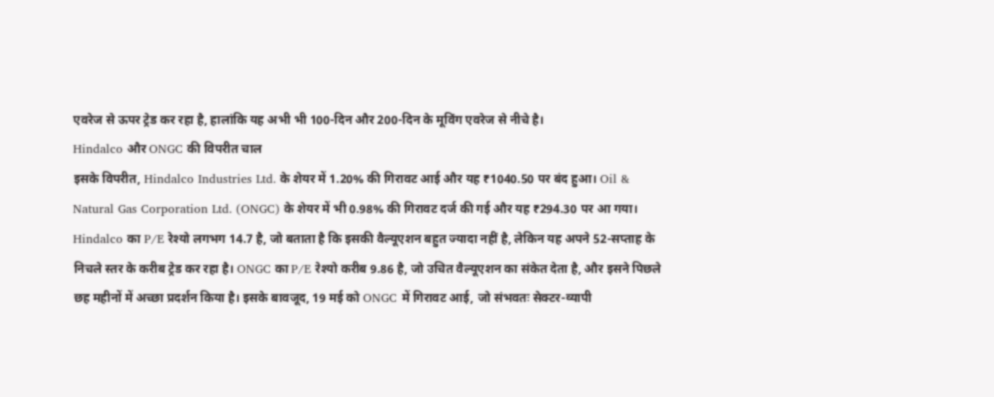एवरेज से ऊपर ट्रेड कर रहा है, हालांकि यह अभी भी 100-दिन और 200-दिन के मूविंग एवरेज से नीचे है।
Hindalco और ONGC की विपरीत चाल
इसके विपरीत, Hindalco Industries Ltd. के शेयर में 1.20% की गिरावट आई और यह ₹1040.50 पर बंद हुआ। Oil & Natural Gas Corporation Ltd. (ONGC) के शेयर में भी 0.98% की गिरावट दर्ज की गई और यह ₹294.30 पर आ गया।
Hindalco का P/E रेश्यो लगभग 14.7 है, जो बताता है कि इसकी वैल्यूएशन बहुत ज्यादा नहीं है, लेकिन यह अपने 52-सप्ताह के निचले स्तर के करीब ट्रेड कर रहा है। ONGC का P/E रेश्यो करीब 9.86 है, जो उचित वैल्यूएशन का संकेत देता है, और इसने पिछले छह महीनों में अच्छा प्रदर्शन किया है। इसके बावजूद, 19 मई को ONGC में गिरावट आई, जो संभवतः सेक्टर-व्यापी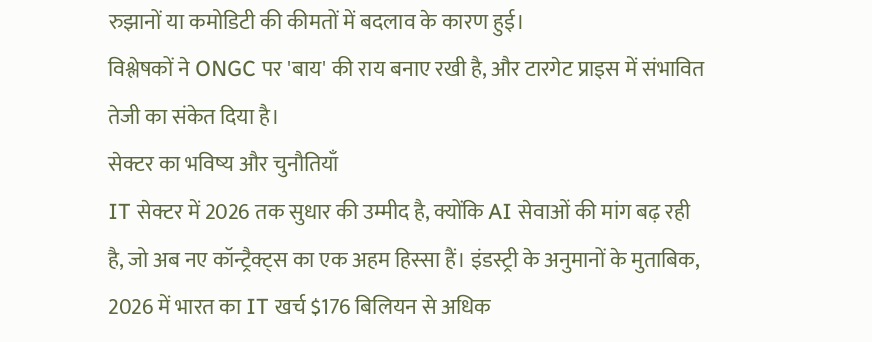रुझानों या कमोडिटी की कीमतों में बदलाव के कारण हुई।
विश्लेषकों ने ONGC पर 'बाय' की राय बनाए रखी है, और टारगेट प्राइस में संभावित तेजी का संकेत दिया है।
सेक्टर का भविष्य और चुनौतियाँ
IT सेक्टर में 2026 तक सुधार की उम्मीद है, क्योंकि AI सेवाओं की मांग बढ़ रही है, जो अब नए कॉन्ट्रैक्ट्स का एक अहम हिस्सा हैं। इंडस्ट्री के अनुमानों के मुताबिक, 2026 में भारत का IT खर्च $176 बिलियन से अधिक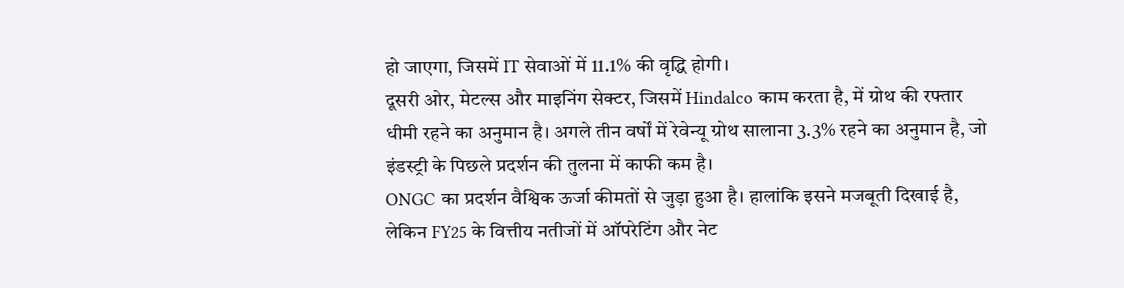हो जाएगा, जिसमें IT सेवाओं में 11.1% की वृद्धि होगी।
दूसरी ओर, मेटल्स और माइनिंग सेक्टर, जिसमें Hindalco काम करता है, में ग्रोथ की रफ्तार धीमी रहने का अनुमान है। अगले तीन वर्षों में रेवेन्यू ग्रोथ सालाना 3.3% रहने का अनुमान है, जो इंडस्ट्री के पिछले प्रदर्शन की तुलना में काफी कम है।
ONGC का प्रदर्शन वैश्विक ऊर्जा कीमतों से जुड़ा हुआ है। हालांकि इसने मजबूती दिखाई है, लेकिन FY25 के वित्तीय नतीजों में ऑपरेटिंग और नेट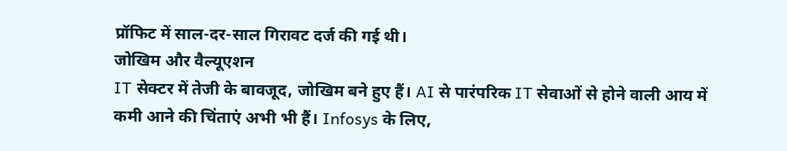प्रॉफिट में साल-दर-साल गिरावट दर्ज की गई थी।
जोखिम और वैल्यूएशन
IT सेक्टर में तेजी के बावजूद, जोखिम बने हुए हैं। AI से पारंपरिक IT सेवाओं से होने वाली आय में कमी आने की चिंताएं अभी भी हैं। Infosys के लिए,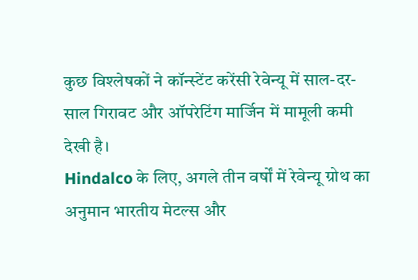कुछ विश्लेषकों ने कॉन्स्टेंट करेंसी रेवेन्यू में साल-दर-साल गिरावट और ऑपरेटिंग मार्जिन में मामूली कमी देखी है।
Hindalco के लिए, अगले तीन वर्षों में रेवेन्यू ग्रोथ का अनुमान भारतीय मेटल्स और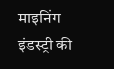माइनिंग इंडस्ट्री की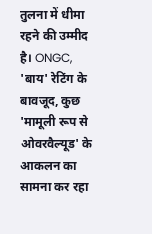तुलना में धीमा रहने की उम्मीद है। ONGC, 'बाय' रेटिंग के बावजूद, कुछ 'मामूली रूप से ओवरवैल्यूड' के आकलन का सामना कर रहा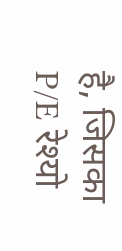है, जिसका P/E रेश्यो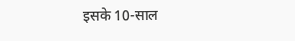इसके 10-साल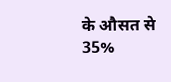के औसत से 35%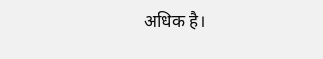अधिक है।